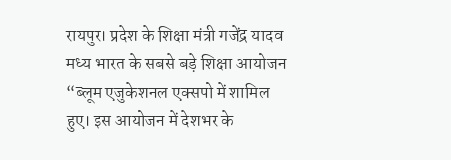रायपुर। प्रदेश के शिक्षा मंत्री गजेंद्र यादव मध्य भारत के सबसे बड़े शिक्षा आयोजन “ब्लूम एजुकेशनल एक्सपो में शामिल हुए। इस आयोजन में देशभर के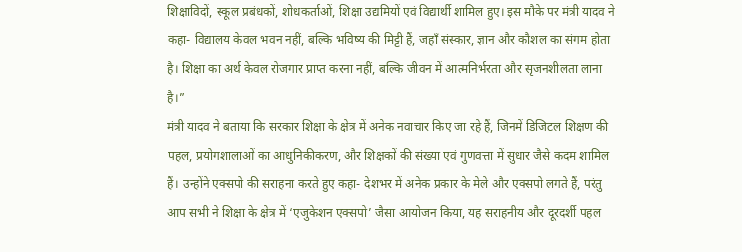शिक्षाविदों, स्कूल प्रबंधकों, शोधकर्ताओं, शिक्षा उद्यमियों एवं विद्यार्थी शामिल हुए। इस मौके पर मंत्री यादव ने कहा- विद्यालय केवल भवन नहीं, बल्कि भविष्य की मिट्टी हैं, जहाँ संस्कार, ज्ञान और कौशल का संगम होता है। शिक्षा का अर्थ केवल रोजगार प्राप्त करना नहीं, बल्कि जीवन में आत्मनिर्भरता और सृजनशीलता लाना है।”
मंत्री यादव ने बताया कि सरकार शिक्षा के क्षेत्र में अनेक नवाचार किए जा रहे हैं, जिनमें डिजिटल शिक्षण की पहल, प्रयोगशालाओं का आधुनिकीकरण, और शिक्षकों की संख्या एवं गुणवत्ता में सुधार जैसे कदम शामिल हैं। उन्होंने एक्सपो की सराहना करते हुए कहा- देशभर में अनेक प्रकार के मेले और एक्सपो लगते हैं, परंतु आप सभी ने शिक्षा के क्षेत्र में ‘एजुकेशन एक्सपो’ जैसा आयोजन किया, यह सराहनीय और दूरदर्शी पहल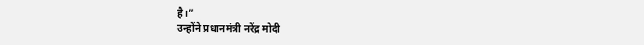है।”
उन्होंने प्रधानमंत्री नरेंद्र मोदी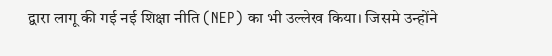द्वारा लागू की गई नई शिक्षा नीति (NEP) का भी उल्लेख किया। जिसमे उन्होंने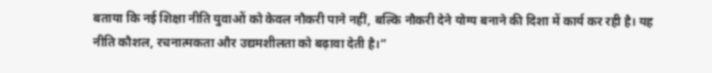बताया कि नई शिक्षा नीति युवाओं को केवल नौकरी पाने नहीं, बल्कि नौकरी देने योग्य बनाने की दिशा में कार्य कर रही है। यह नीति कौशल, रचनात्मकता और उद्यमशीलता को बढ़ावा देती है।”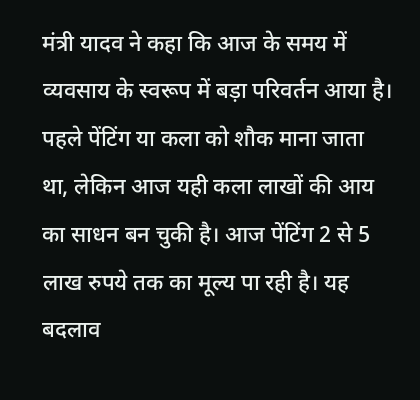मंत्री यादव ने कहा कि आज के समय में व्यवसाय के स्वरूप में बड़ा परिवर्तन आया है। पहले पेंटिंग या कला को शौक माना जाता था, लेकिन आज यही कला लाखों की आय का साधन बन चुकी है। आज पेंटिंग 2 से 5 लाख रुपये तक का मूल्य पा रही है। यह बदलाव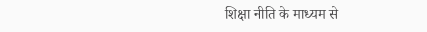शिक्षा नीति के माध्यम से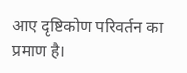आए दृष्टिकोण परिवर्तन का प्रमाण है।